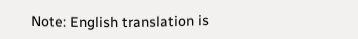Note: English translation is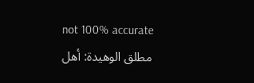not 100% accurate
مطلق الوهيدة: أهل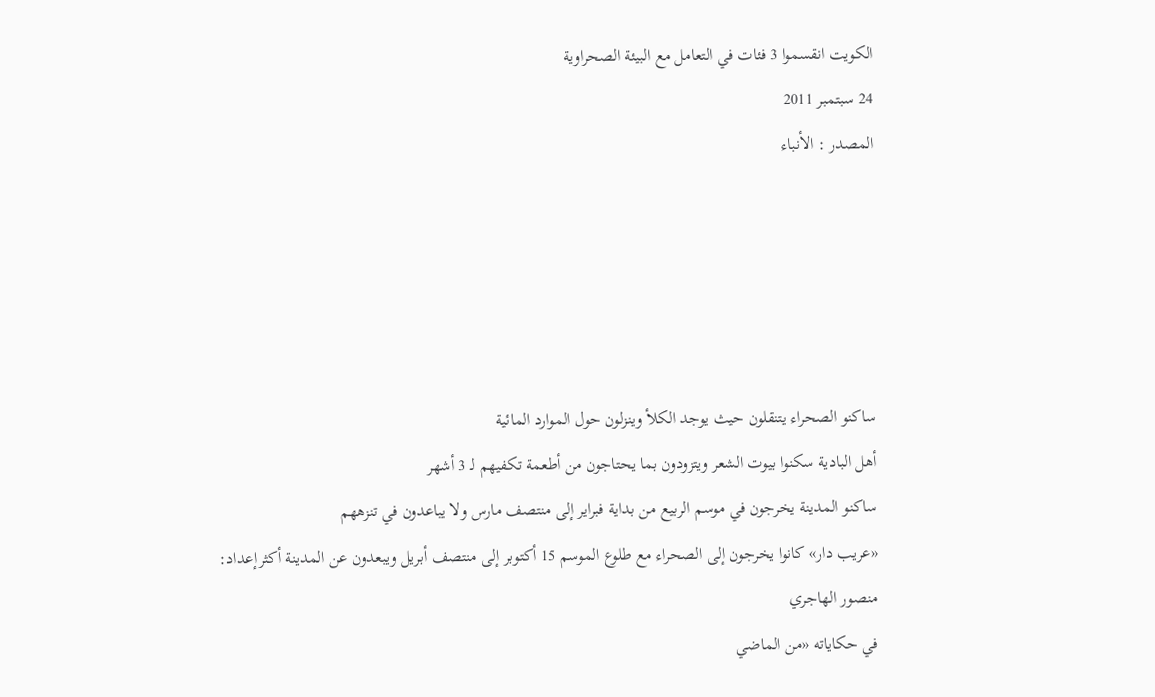الكويت انقسموا 3 فئات في التعامل مع البيئة الصحراوية
24 سبتمبر 2011
المصدر : الأنباء





ساكنو الصحراء يتنقلون حيث يوجد الكلأ وينزلون حول الموارد المائية
أهل البادية سكنوا بيوت الشعر ويتزودون بما يحتاجون من أطعمة تكفيهم لـ 3 أشهر
ساكنو المدينة يخرجون في موسم الربيع من بداية فبراير إلى منتصف مارس ولا يباعدون في تنزههم
«عريب دار» كانوا يخرجون إلى الصحراء مع طلوع الموسم 15 أكتوبر إلى منتصف أبريل ويبعدون عن المدينة أكثرإعداد: منصور الهاجري
في حكاياته «من الماضي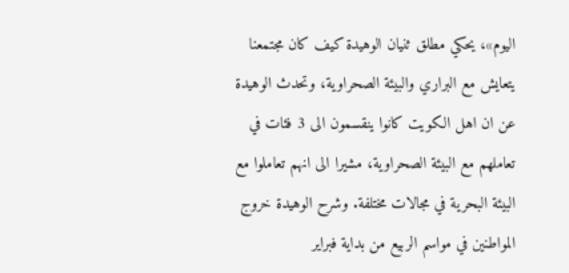اليوم»، يحكي مطلق ثنيان الوهيدة كيف كان مجتمعنا يتعايش مع البراري والبيئة الصحراوية، وتحدث الوهيدة عن ان اهل الكويت كانوا ينقسمون الى 3 فئات في تعاملهم مع البيئة الصحراوية، مشيرا الى انهم تعاملوا مع البيئة البحرية في مجالات مختلفة. وشرح الوهيدة خروج المواطنين في مواسم الربيع من بداية فبراير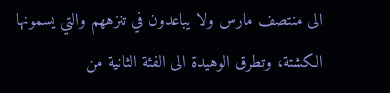الى منتصف مارس ولا يباعدون في تنزههم والتي يسمونها الكشتة، وتطرق الوهيدة الى الفئة الثانية من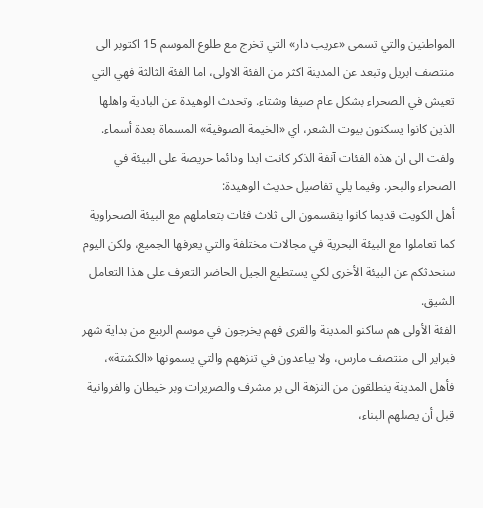المواطنين والتي تسمى «عريب دار» التي تخرج مع طلوع الموسم 15 اكتوبر الى منتصف ابريل وتبعد عن المدينة اكثر من الفئة الاولى، اما الفئة الثالثة فهي التي تعيش في الصحراء بشكل عام صيفا وشتاء. وتحدث الوهيدة عن البادية واهلها الذين كانوا يسكنون بيوت الشعر، اي «الخيمة الصوفية» المسماة بعدة أسماء. ولفت الى ان هذه الفئات آنفة الذكر كانت ابدا ودائما حريصة على البيئة في الصحراء والبحر. وفيما يلي تفاصيل حديث الوهيدة:
أهل الكويت قديما كانوا ينقسمون الى ثلاث فئات بتعاملهم مع البيئة الصحراوية كما تعاملوا مع البيئة البحرية في مجالات مختلفة والتي يعرفها الجميع، ولكن اليوم سنحدثكم عن البيئة الأخرى لكي يستطيع الجيل الحاضر التعرف على هذا التعامل الشيق.
الفئة الأولى هم ساكنو المدينة والقرى فهم يخرجون في موسم الربيع من بداية شهر فبراير الى منتصف مارس، ولا يباعدون في تنزههم والتي يسمونها «الكشتة»، فأهل المدينة ينطلقون من النزهة الى بر مشرف والصريرات وبر خيطان والفروانية قبل أن يصلهم البناء،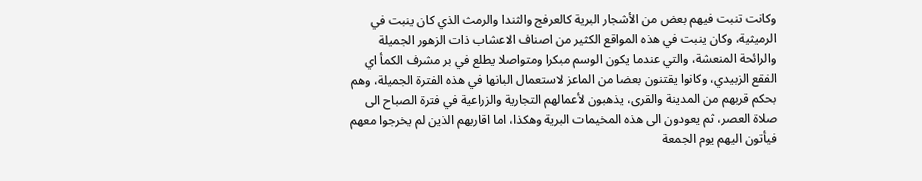وكانت تنبت فيهم بعض من الأشجار البرية كالعرفج والثندا والرمث الذي كان ينبت في الرميثية، وكان ينبت في هذه المواقع الكثير من اصناف الاعشاب ذات الزهور الجميلة والرائحة المنعشة، والتي عندما يكون الوسم مبكرا ومتواصلا يطلع في بر مشرف الكمأ اي الفقع الزبيدي، وكانوا يقتنون بعضا من الماعز لاستعمال البانها في هذه الفترة الجميلة، وهم بحكم قربهم من المدينة والقرى، يذهبون لأعمالهم التجارية والزراعية في فترة الصباح الى صلاة العصر، ثم يعودون الى هذه المخيمات البرية وهكذا، اما اقاربهم الذين لم يخرجوا معهم فيأتون اليهم يوم الجمعة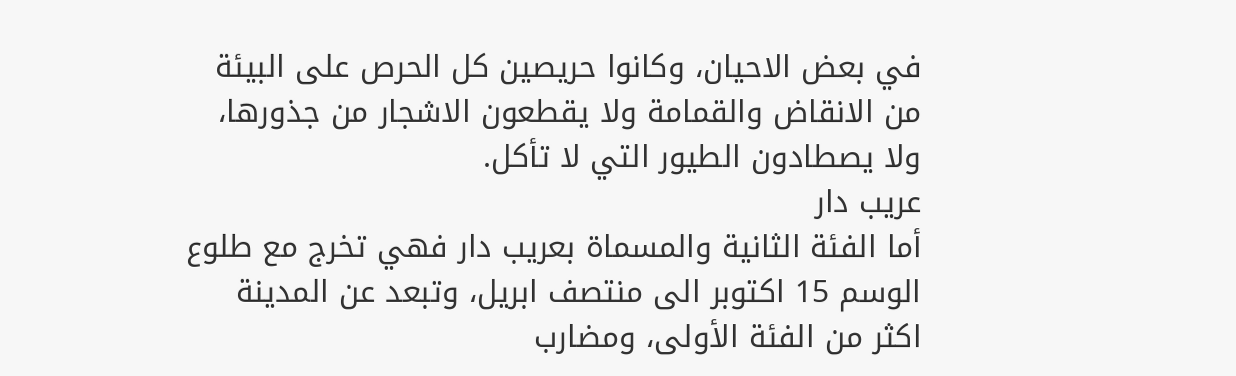في بعض الاحيان، وكانوا حريصين كل الحرص على البيئة من الانقاض والقمامة ولا يقطعون الاشجار من جذورها، ولا يصطادون الطيور التي لا تأكل.
عريب دار
أما الفئة الثانية والمسماة بعريب دار فهي تخرج مع طلوع الوسم 15 اكتوبر الى منتصف ابريل، وتبعد عن المدينة اكثر من الفئة الأولى، ومضارب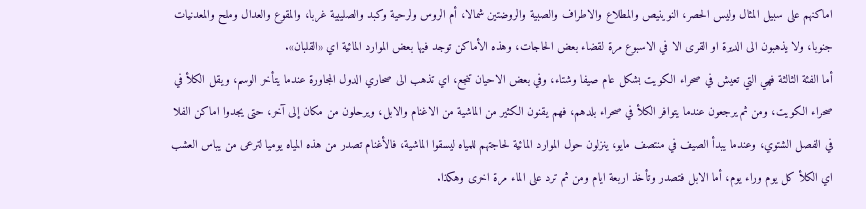اماكنهم على سبيل المثال وليس الحصر، النوينيص والمطلاع والاطراف والصبية والروضتين شمالا، أم الروس ولرحية وكبد والصليبية غربا، والمقوع والعدال وملح والمعدنيات جنوبا، ولا يذهبون الى الديرة او القرى الا في الاسبوع مرة لقضاء بعض الحاجات، وهذه الأماكن توجد فيها بعض الموارد المائية اي «القلبان».
أما الفئة الثالثة فهي التي تعيش في صحراء الكويت بشكل عام صيفا وشتاء، وفي بعض الاحيان تنجع، اي تذهب الى صحاري الدول المجاورة عندما يتأخر الوسم، ويقل الكلأ في صحراء الكويت، ومن ثم يرجعون عندما يتوافر الكلأ في صحراء بلدهم، فهم يقنون الكثير من الماشية من الاغنام والابل، ويرحلون من مكان إلى آخر، حتى يجدوا اماكن الفلا في الفصل الشتوي، وعندما يبدأ الصيف في منتصف مايو، ينزلون حول الموارد المائية لحاجتهم للمياه ليسقوا الماشية، فالأغنام تصدر من هذه المياه يوميا لترعى من يباس العشب اي الكلأ كل يوم وراء يوم، أما الابل فتصدر وتأخذ اربعة ايام ومن ثم ترد على الماء مرة اخرى وهكذا.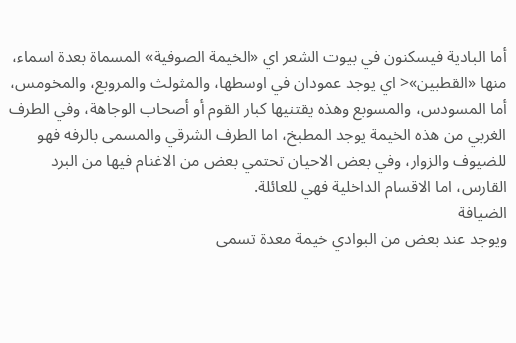أما البادية فيسكنون في بيوت الشعر اي «الخيمة الصوفية» المسماة بعدة اسماء، منها «القطبين»< اي يوجد عمودان في اوسطها، والمثولث والمروبع، والمخومس، أما المسودس، والمسوبع وهذه يقتنيها كبار القوم أو أصحاب الوجاهة، وفي الطرف الغربي من هذه الخيمة يوجد المطبخ، اما الطرف الشرقي والمسمى بالرفه فهو للضيوف والزوار، وفي بعض الاحيان تحتمي بعض من الاغنام فيها من البرد القارس، اما الاقسام الداخلية فهي للعائلة.
الضيافة
ويوجد عند بعض من البوادي خيمة معدة تسمى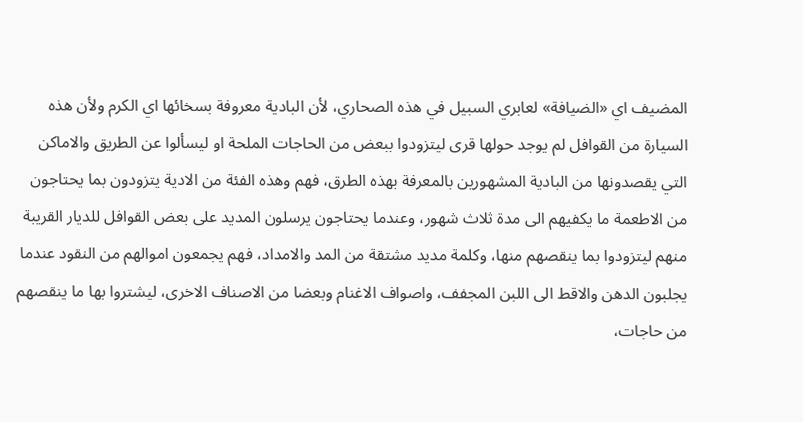المضيف اي «الضيافة» لعابري السبيل في هذه الصحاري، لأن البادية معروفة بسخائها اي الكرم ولأن هذه السيارة من القوافل لم يوجد حولها قرى ليتزودوا ببعض من الحاجات الملحة او ليسألوا عن الطريق والاماكن التي يقصدونها من البادية المشهورين بالمعرفة بهذه الطرق، فهم وهذه الفئة من الادية يتزودون بما يحتاجون من الاطعمة ما يكفيهم الى مدة ثلاث شهور، وعندما يحتاجون يرسلون المديد على بعض القوافل للديار القريبة منهم ليتزودوا بما ينقصهم منها، وكلمة مديد مشتقة من المد والامداد، فهم يجمعون اموالهم من النقود عندما يجلبون الدهن والاقط الى اللبن المجفف، واصواف الاغنام وبعضا من الاصناف الاخرى، ليشتروا بها ما ينقصهم من حاجات،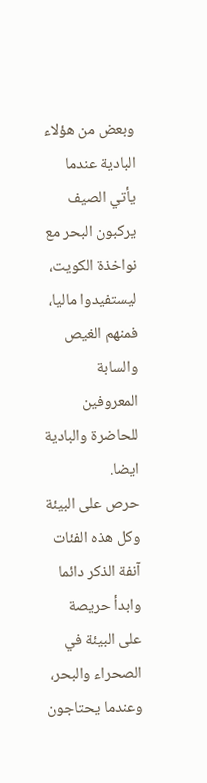وبعض من هؤلاء البادية عندما يأتي الصيف يركبون البحر مع نواخذة الكويت، ليستفيدوا ماليا، فمنهم الغيص والسابة المعروفين للحاضرة والبادية ايضا.
حرص على البيئة
وكل هذه الفئات آنفة الذكر دائما وابدأ حريصة على البيئة في الصحراء والبحر، وعندما يحتاجون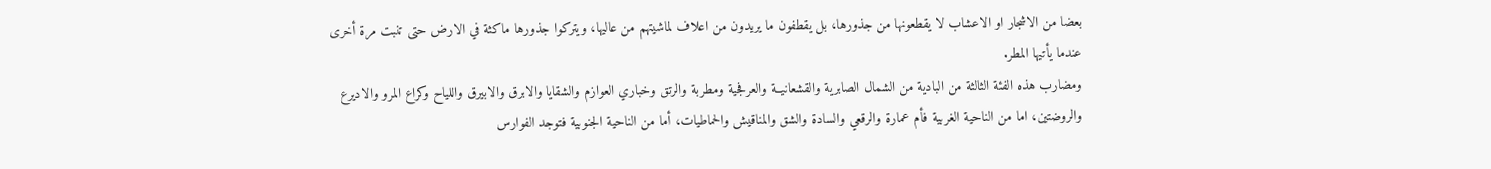بعضا من الاشجار او الاعشاب لا يقطعونها من جذورها، بل يقطفون ما يريدون من اعلاف لماشيتهم من عاليها، ويتركوا جذورها ماكثة في الارض حتى تنبت مرة أخرى عندما يأتيها المطر.
ومضارب هذه الفئة الثالثة من البادية من الشمال الصابرية والقشعانيــة والعرفجية ومطربة والرتق وخباري العوازم والشقايا والابرق والابيرق واللياح وكراع المرو والاديرع والروضتين، اما من الناحية الغربية فأم عمارة والرقعي والسادة والشق والمناقيش والحماطيات، أما من الناحية الجنوبية فتوجد الفوارس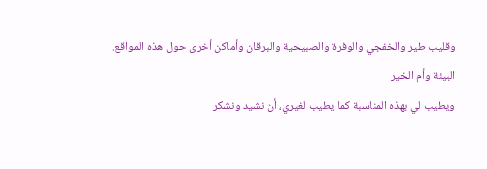وقليب طير والخفجي والوفرة والصبيحية والبرقان وأماكن أخرى حول هذه المواقع.
البيئة وأم الخير
ويطيب لي بهذه المناسبة كما يطيب لغيري، أن نشيد ونشكر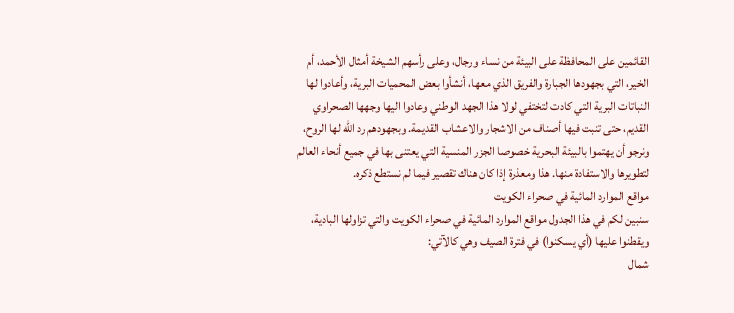القائمين على المحافظة على البيئة من نساء ورجال، وعلى رأسهم الشيخة أمثال الأحمد، أم الخير، التي بجهودها الجبارة والفريق الذي معها، أنشأوا بعض المحميات البرية، وأعادوا لها النباتات البرية التي كادت لتختفي لولا هذا الجهد الوطني وعادوا اليها وجهها الصحراوي القديم، حتى تنبت فيها أصناف من الاشجار والاعشاب القديمة. وبجهودهم رد الله لها الروح، ونرجو أن يهتموا بالبيئة البحرية خصوصا الجزر المنسية التي يعتنى بها في جميع أنحاء العالم لتطويرها والاستفادة منها. هذا ومعذرة إذا كان هناك تقصير فيما لم نستطع ذكره.
مواقع الموارد المائية في صحراء الكويت
سنبين لكم في هذا الجدول مواقع الموارد المائية في صحراء الكويت والتي تزاولها البادية، ويقطنوا عليها (أي يسكنوا) في فترة الصيف وهي كالآتي:
شمال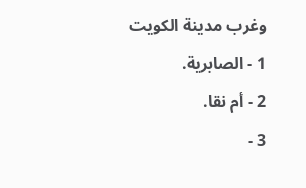وغرب مدينة الكويت
1 - الصابرية.
2 - أم نقا.
3 -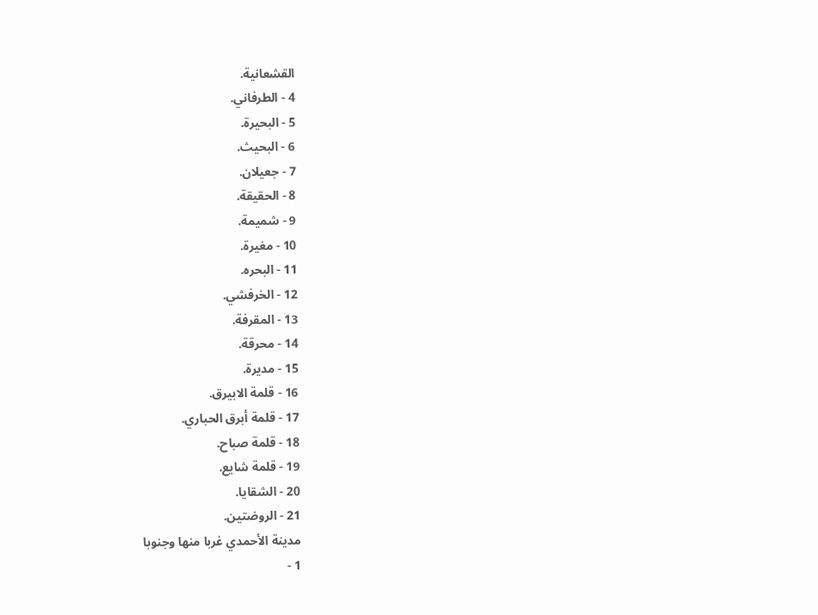القشعانية.
4 - الطرفاني.
5 - البحيرة.
6 - البحيث.
7 - جعيلان.
8 - الحقيقة.
9 - شميمة.
10 - مغيرة.
11 - البحره.
12 - الخرفشي.
13 - المقرفة.
14 - محرقة.
15 - مديرة.
16 - قلمة الابيرق.
17 - قلمة أبرق الحباري.
18 - قلمة صباح.
19 - قلمة شايع.
20 - الشقايا.
21 - الروضتين.
مدينة الأحمدي غربا منها وجنوبا
1 -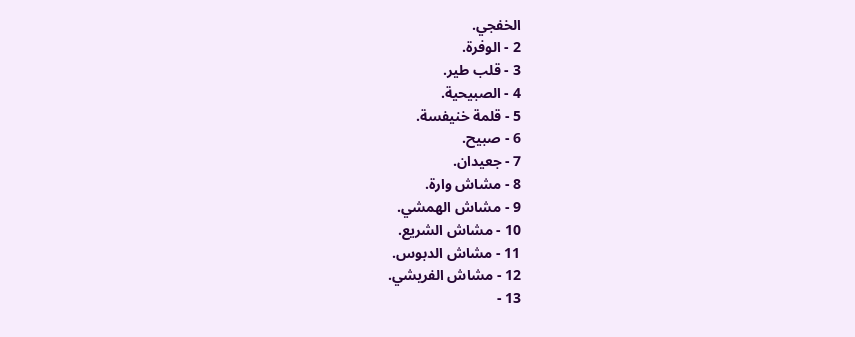الخفجي.
2 - الوفرة.
3 - قلب طير.
4 - الصبيحية.
5 - قلمة خنيفسة.
6 - صبيح.
7 - جعيدان.
8 - مشاش وارة.
9 - مشاش الهمشي.
10 - مشاش الشريع.
11 - مشاش الدبوس.
12 - مشاش الفريشي.
13 -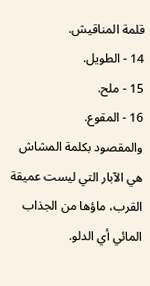قلمة المناقيش.
14 - الطويل.
15 - ملح.
16 - المقوع.
والمقصود بكلمة المشاش هي الآبار التي ليست عميقة القرب، ماؤها من الجذاب المائي أي الدلو.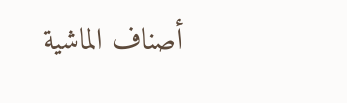أصناف الماشية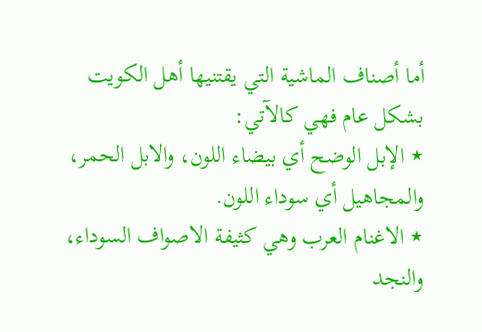أما أصناف الماشية التي يقتنيها أهل الكويت بشكل عام فهي كالآتي:
٭ الإبل الوضح أي بيضاء اللون، والابل الحمر، والمجاهيل أي سوداء اللون.
٭ الاغنام العرب وهي كثيفة الاصواف السوداء، والنجد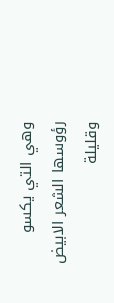وهي التي يكسو رؤوسها الشعر الابيض وقليلة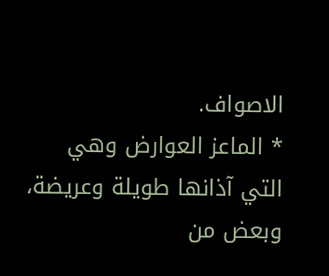الاصواف.
٭ الماعز العوارض وهي التي آذانها طويلة وعريضة، وبعض من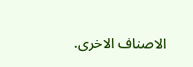الاصناف الاخرى.